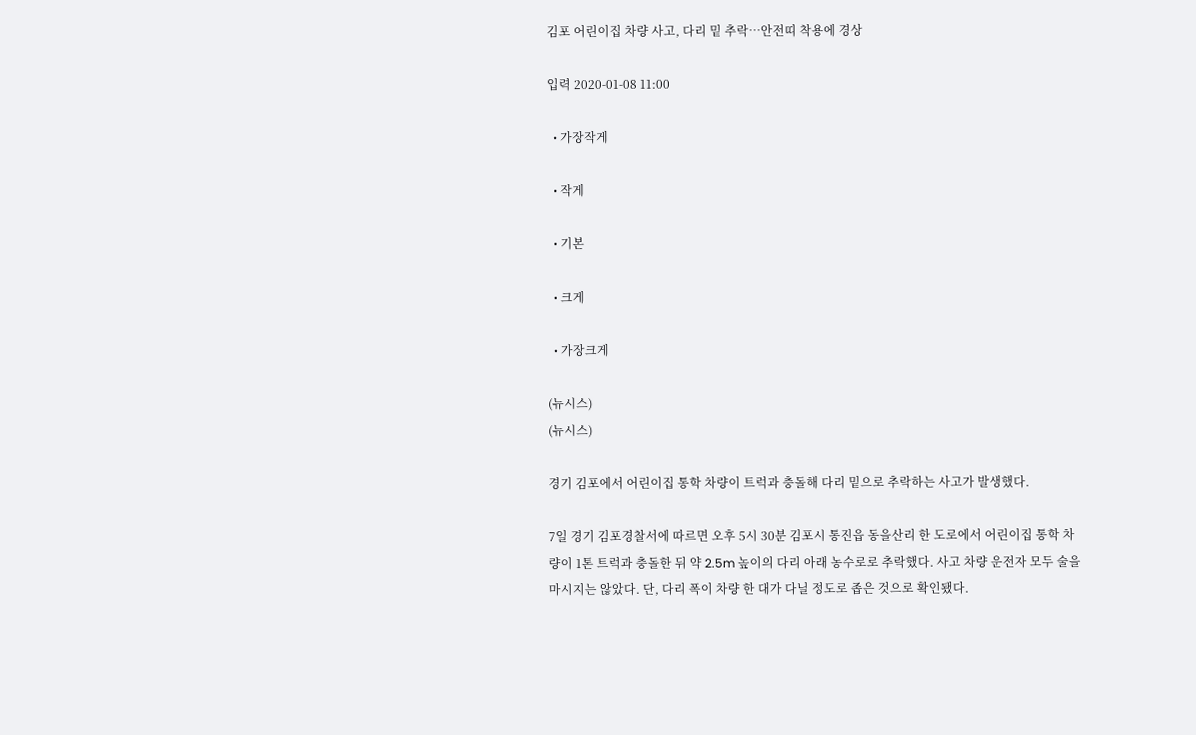김포 어린이집 차량 사고, 다리 밑 추락…안전띠 착용에 경상

입력 2020-01-08 11:00

  • 가장작게

  • 작게

  • 기본

  • 크게

  • 가장크게

(뉴시스)
(뉴시스)

경기 김포에서 어린이집 통학 차량이 트럭과 충돌해 다리 밑으로 추락하는 사고가 발생했다.

7일 경기 김포경찰서에 따르면 오후 5시 30분 김포시 통진읍 동을산리 한 도로에서 어린이집 통학 차량이 1톤 트럭과 충돌한 뒤 약 2.5m 높이의 다리 아래 농수로로 추락했다. 사고 차량 운전자 모두 술을 마시지는 않았다. 단, 다리 폭이 차량 한 대가 다닐 정도로 좁은 것으로 확인됐다.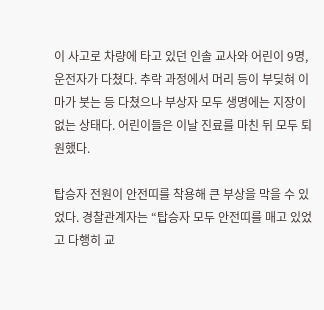이 사고로 차량에 타고 있던 인솔 교사와 어린이 9명, 운전자가 다쳤다. 추락 과정에서 머리 등이 부딪혀 이마가 붓는 등 다쳤으나 부상자 모두 생명에는 지장이 없는 상태다. 어린이들은 이날 진료를 마친 뒤 모두 퇴원했다.

탑승자 전원이 안전띠를 착용해 큰 부상을 막을 수 있었다. 경찰관계자는 “탑승자 모두 안전띠를 매고 있었고 다행히 교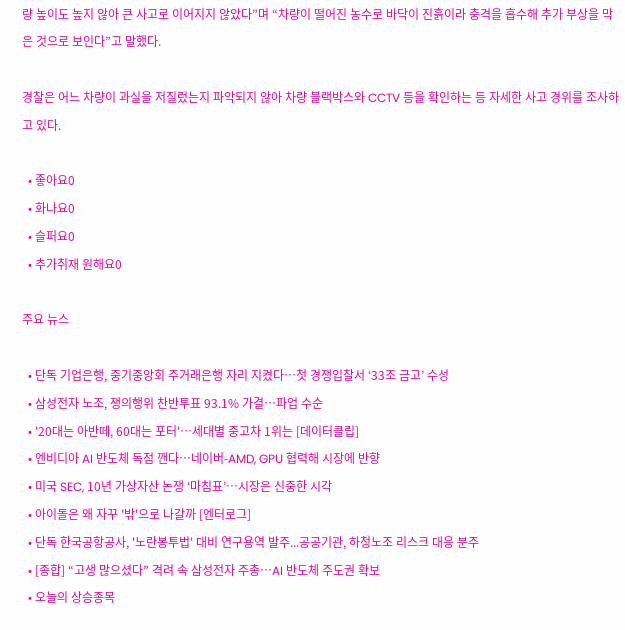량 높이도 높지 않아 큰 사고로 이어지지 않았다”며 “차량이 떨어진 농수로 바닥이 진흙이라 충격을 흡수해 추가 부상을 막은 것으로 보인다”고 말했다.

경찰은 어느 차량이 과실을 저질렀는지 파악되지 않아 차량 블랙박스와 CCTV 등을 확인하는 등 자세한 사고 경위를 조사하고 있다.

  • 좋아요0
  • 화나요0
  • 슬퍼요0
  • 추가취재 원해요0

주요 뉴스

  • 단독 기업은행, 중기중앙회 주거래은행 자리 지켰다…첫 경쟁입찰서 ‘33조 금고’ 수성
  • 삼성전자 노조, 쟁의행위 찬반투표 93.1% 가결…파업 수순
  • '20대는 아반떼, 60대는 포터'…세대별 중고차 1위는 [데이터클립]
  • 엔비디아 AI 반도체 독점 깬다⋯네이버-AMD, GPU 협력해 시장에 반향
  • 미국 SEC, 10년 가상자산 논쟁 ‘마침표’…시장은 신중한 시각
  • 아이돌은 왜 자꾸 '밖'으로 나갈까 [엔터로그]
  • 단독 한국공항공사, '노란봉투법' 대비 연구용역 발주...공공기관, 하청노조 리스크 대응 분주
  • [종합] “고생 많으셨다” 격려 속 삼성전자 주총⋯AI 반도체 주도권 확보
  • 오늘의 상승종목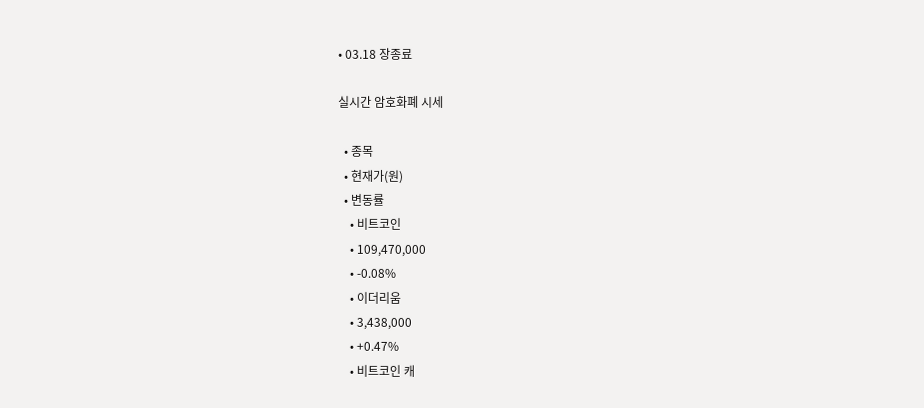• 03.18 장종료

실시간 암호화폐 시세

  • 종목
  • 현재가(원)
  • 변동률
    • 비트코인
    • 109,470,000
    • -0.08%
    • 이더리움
    • 3,438,000
    • +0.47%
    • 비트코인 캐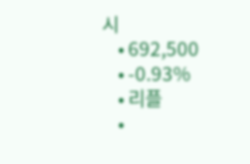시
    • 692,500
    • -0.93%
    • 리플
    •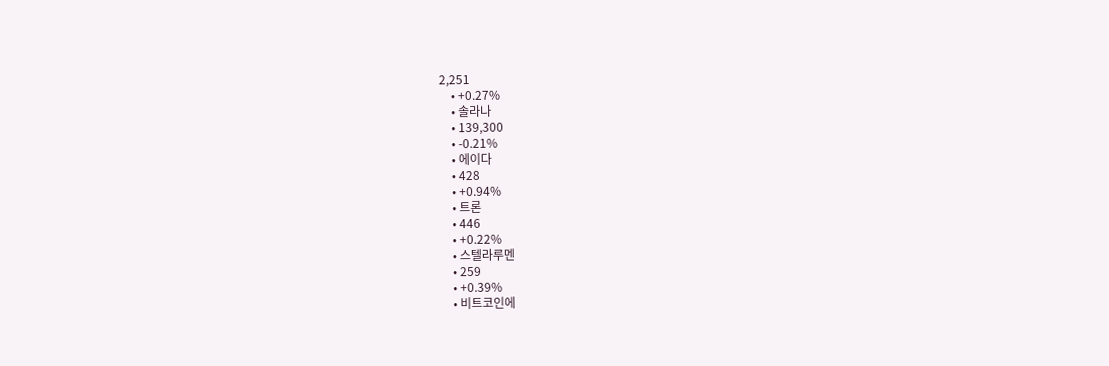2,251
    • +0.27%
    • 솔라나
    • 139,300
    • -0.21%
    • 에이다
    • 428
    • +0.94%
    • 트론
    • 446
    • +0.22%
    • 스텔라루멘
    • 259
    • +0.39%
    • 비트코인에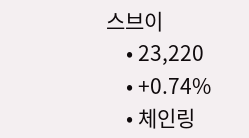스브이
    • 23,220
    • +0.74%
    • 체인링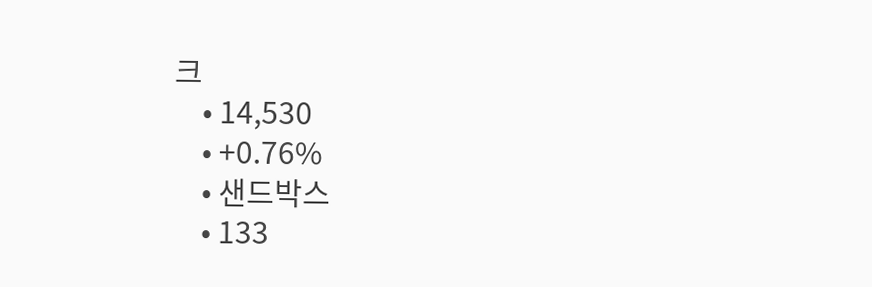크
    • 14,530
    • +0.76%
    • 샌드박스
    • 133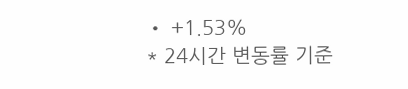• +1.53%
* 24시간 변동률 기준